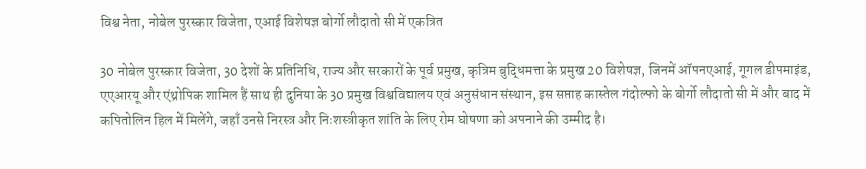विश्व नेता, नोबेल पुरस्कार विजेता, एआई विशेषज्ञ बोर्गो लौदातो सी में एकत्रित

30 नोबेल पुरस्कार विजेता, 30 देशों के प्रतिनिधि, राज्य और सरकारों के पूर्व प्रमुख, कृत्रिम बुद्धिमत्ता के प्रमुख 20 विशेषज्ञ, जिनमें ऑपनएआई, गूगल डीपमाइंड, एएआरयू और एंथ्रोपिक शामिल हैं साथ ही दुनिया के 30 प्रमुख विश्वविद्यालय एवं अनुसंधान संस्थान, इस सप्ताह कास्तेल गंदोल्फो के बोर्गो लौदातो सी में और बाद में कपितोलिन हिल में मिलेंगे, जहाँ उनसे निरस्त्र और निःशस्त्रीकृत शांति के लिए रोम घोषणा को अपनाने की उम्मीद है।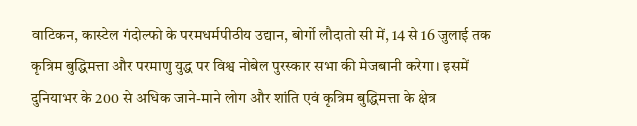वाटिकन, कास्टेल गंदोल्फो के परमधर्मपीठीय उद्यान, बोर्गो लौदातो सी में, 14 से 16 जुलाई तक कृत्रिम बुद्धिमत्ता और परमाणु युद्ध पर विश्व नोबेल पुरस्कार सभा की मेजबानी करेगा। इसमें दुनियाभर के 200 से अधिक जाने-माने लोग और शांति एवं कृत्रिम बुद्धिमत्ता के क्षेत्र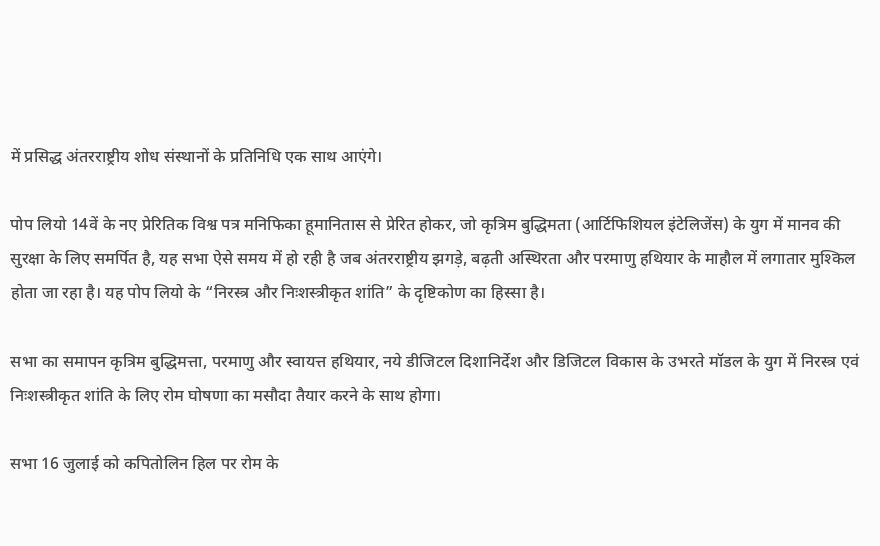में प्रसिद्ध अंतरराष्ट्रीय शोध संस्थानों के प्रतिनिधि एक साथ आएंगे।

पोप लियो 14वें के नए प्रेरितिक विश्व पत्र मनिफिका हूमानितास से प्रेरित होकर, जो कृत्रिम बुद्धिमता (आर्टिफिशियल इंटेलिजेंस) के युग में मानव की सुरक्षा के लिए समर्पित है, यह सभा ऐसे समय में हो रही है जब अंतरराष्ट्रीय झगड़े, बढ़ती अस्थिरता और परमाणु हथियार के माहौल में लगातार मुश्किल होता जा रहा है। यह पोप लियो के “निरस्त्र और निःशस्त्रीकृत शांति” के दृष्टिकोण का हिस्सा है।

सभा का समापन कृत्रिम बुद्धिमत्ता, परमाणु और स्वायत्त हथियार, नये डीजिटल दिशानिर्देश और डिजिटल विकास के उभरते मॉडल के युग में निरस्त्र एवं निःशस्त्रीकृत शांति के लिए रोम घोषणा का मसौदा तैयार करने के साथ होगा।

सभा 16 जुलाई को कपितोलिन हिल पर रोम के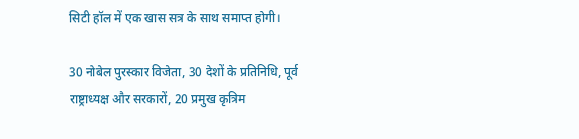सिटी हॉल में एक खास सत्र के साथ समाप्त होगी।

30 नोबेल पुरस्कार विजेता, 30 देशों के प्रतिनिधि, पूर्व राष्ट्राध्यक्ष और सरकारों, 20 प्रमुख कृत्रिम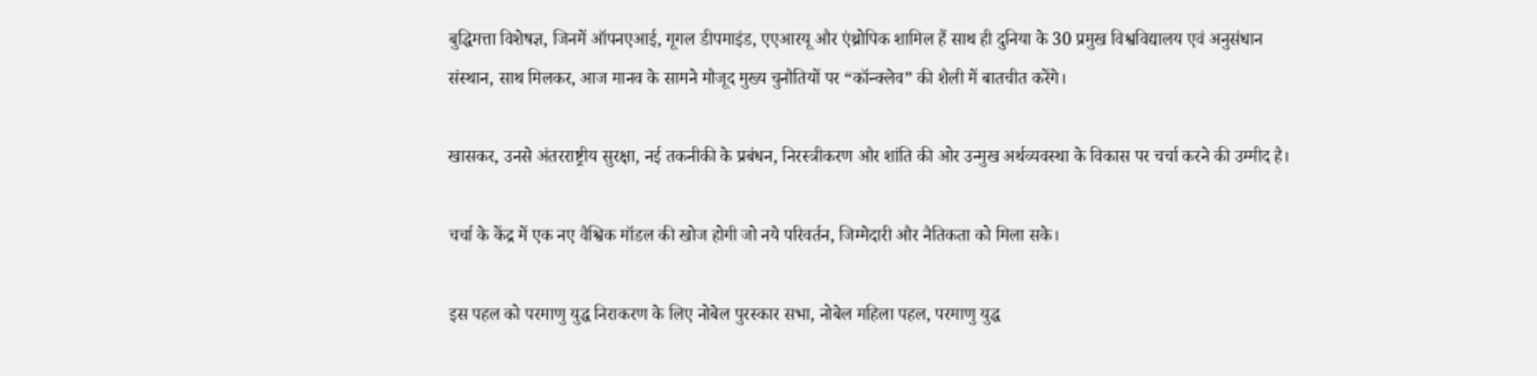बुद्धिमत्ता विशेषज्ञ, जिनमें ऑपनएआई, गूगल डीपमाइंड, एएआरयू और एंथ्रोपिक शामिल हैं साथ ही दुनिया के 30 प्रमुख विश्वविद्यालय एवं अनुसंधान संस्थान, साथ मिलकर, आज मानव के सामने मौजूद मुख्य चुनौतियों पर “कॉन्क्लेव” की शैली में बातचीत करेंगे।

खासकर, उनसे अंतरराष्ट्रीय सुरक्षा, नई तकनीकी के प्रबंधन, निरस्त्रीकरण और शांति की ओर उन्मुख अर्थव्यवस्था के विकास पर चर्चा करने की उम्मीद है।

चर्चा के केंद्र में एक नए वैश्विक मॉडल की खोज होगी जो नये परिवर्तन, जिम्मेदारी और नैतिकता को मिला सके।

इस पहल को परमाणु युद्ध निराकरण के लिए नोबेल पुरस्कार सभा, नोबेल महिला पहल, परमाणु युद्ध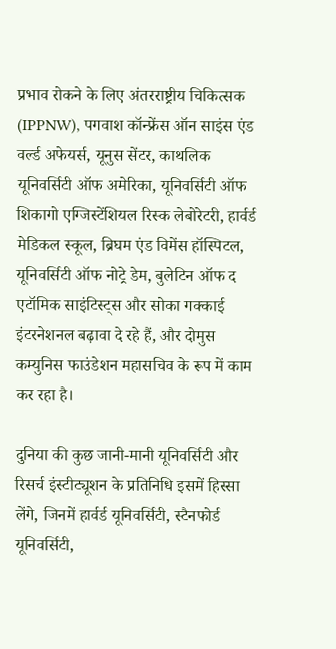प्रभाव रोकने के लिए अंतरराष्ट्रीय चिकित्सक (IPPNW), पगवाश कॉन्फ्रेंस ऑन साइंस एंड वर्ल्ड अफेयर्स, यूनुस सेंटर, काथलिक यूनिवर्सिटी ऑफ अमेरिका, यूनिवर्सिटी ऑफ शिकागो एग्जिस्टेंशियल रिस्क लेबोरेटरी, हार्वर्ड मेडिकल स्कूल, ब्रिघम एंड विमेंस हॉस्पिटल, यूनिवर्सिटी ऑफ नोट्रे डेम, बुलेटिन ऑफ द एटॉमिक साइंटिस्ट्स और सोका गक्काई इंटरनेशनल बढ़ावा दे रहे हैं, और दोमुस कम्युनिस फाउंडेशन महासचिव के रूप में काम कर रहा है।

दुनिया की कुछ जानी-मानी यूनिवर्सिटी और रिसर्च इंस्टीट्यूशन के प्रतिनिधि इसमें हिस्सा लेंगे, जिनमें हार्वर्ड यूनिवर्सिटी, स्टैनफोर्ड यूनिवर्सिटी,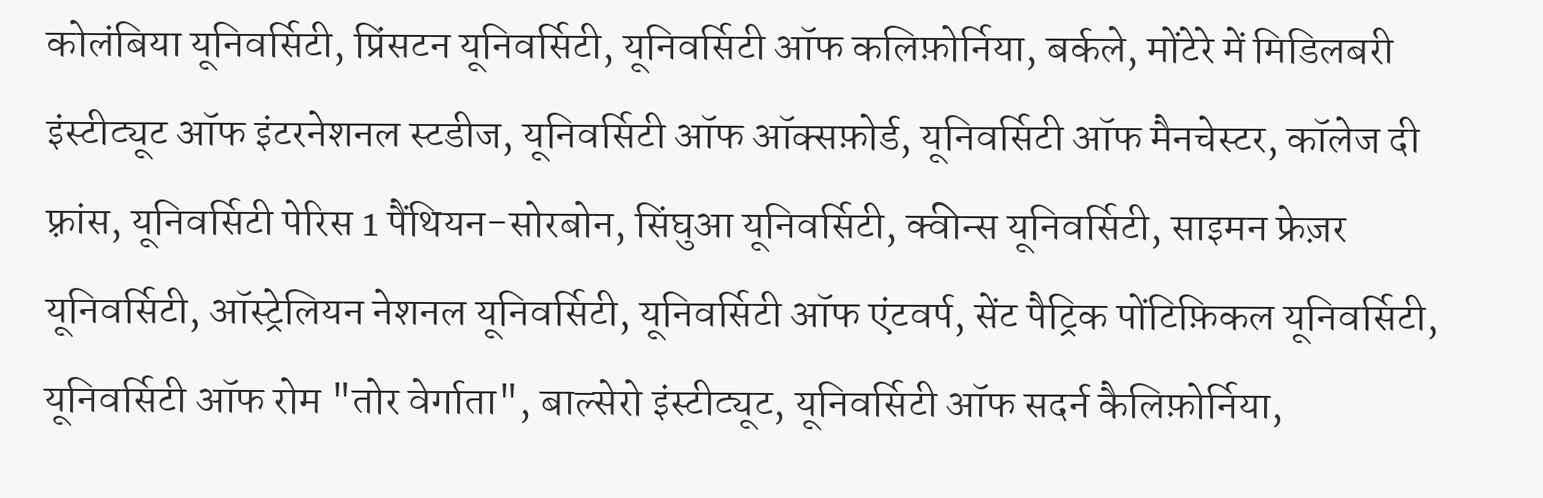कोलंबिया यूनिवर्सिटी, प्रिंसटन यूनिवर्सिटी, यूनिवर्सिटी ऑफ कलिफ़ोर्निया, बर्कले, मोंटेरे में मिडिलबरी इंस्टीट्यूट ऑफ इंटरनेशनल स्टडीज, यूनिवर्सिटी ऑफ ऑक्सफ़ोर्ड, यूनिवर्सिटी ऑफ मैनचेस्टर, कॉलेज दी फ़्रांस, यूनिवर्सिटी पेरिस 1 पैंथियन-सोरबोन, सिंघुआ यूनिवर्सिटी, क्वीन्स यूनिवर्सिटी, साइमन फ्रेज़र यूनिवर्सिटी, ऑस्ट्रेलियन नेशनल यूनिवर्सिटी, यूनिवर्सिटी ऑफ एंटवर्प, सेंट पैट्रिक पोंटिफ़िकल यूनिवर्सिटी, यूनिवर्सिटी ऑफ रोम "तोर वेर्गाता", बाल्सेरो इंस्टीट्यूट, यूनिवर्सिटी ऑफ सदर्न कैलिफ़ोर्निया,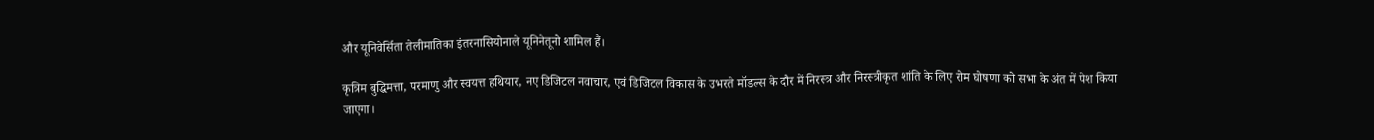और यूनिवेर्सिता तेलीमातिका इंतरनासियोनाले यूनिनेतूनो शामिल हैं।

कृत्रिम बुद्धिमत्ता, परमाणु और स्वयत्त हथियार, नए डिजिटल नवाचार, एवं डिजिटल विकास के उभरते मॉडल्स के दौर में निरस्त्र और निरस्त्रीकृत शांति के लिए रोम घोषणा को सभा के अंत में पेश किया जाएगा।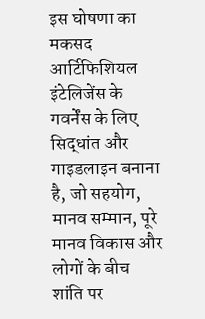इस घोषणा का मकसद आर्टिफिशियल इंटेलिजेंस के गवर्नेंस के लिए सिद्धांत और गाइडलाइन बनाना है, जो सहयोग, मानव सम्मान, पूरे मानव विकास और लोगों के बीच शांति पर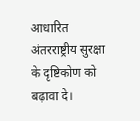आधारित अंतरराष्ट्रीय सुरक्षा के दृष्टिकोण को बढ़ावा दे।